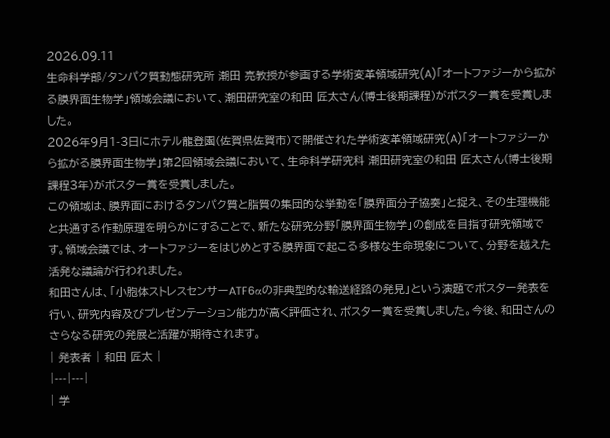2026.09.11
生命科学部/タンパク質動態研究所 潮田 亮教授が参画する学術変革領域研究(A)「オートファジーから拡がる膜界面生物学」領域会議において、潮田研究室の和田 匠太さん(博士後期課程)がポスター賞を受賞しました。
2026年9月1-3日にホテル龍登園(佐賀県佐賀市)で開催された学術変革領域研究(A)「オートファジーから拡がる膜界面生物学」第2回領域会議において、生命科学研究科 潮田研究室の和田 匠太さん(博士後期課程3年)がポスター賞を受賞しました。
この領域は、膜界面におけるタンパク質と脂質の集団的な挙動を「膜界面分子協奏」と捉え、その生理機能と共通する作動原理を明らかにすることで、新たな研究分野「膜界面生物学」の創成を目指す研究領域です。領域会議では、オートファジーをはじめとする膜界面で起こる多様な生命現象について、分野を越えた活発な議論が行われました。
和田さんは、「小胞体ストレスセンサーATF6αの非典型的な輸送経路の発見」という演題でポスター発表を行い、研究内容及びプレゼンテーション能力が高く評価され、ポスター賞を受賞しました。今後、和田さんのさらなる研究の発展と活躍が期待されます。
| 発表者 | 和田 匠太 |
|---|---|
| 学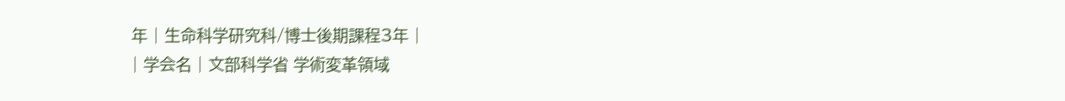年 | 生命科学研究科/博士後期課程3年 |
| 学会名 | 文部科学省 学術変革領域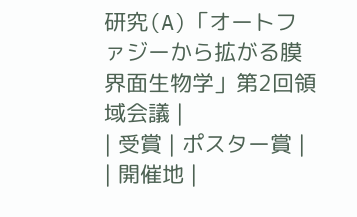研究(A)「オートファジーから拡がる膜界面生物学」第2回領域会議 |
| 受賞 | ポスター賞 |
| 開催地 |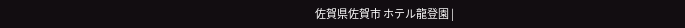佐賀県佐賀市 ホテル龍登園 |